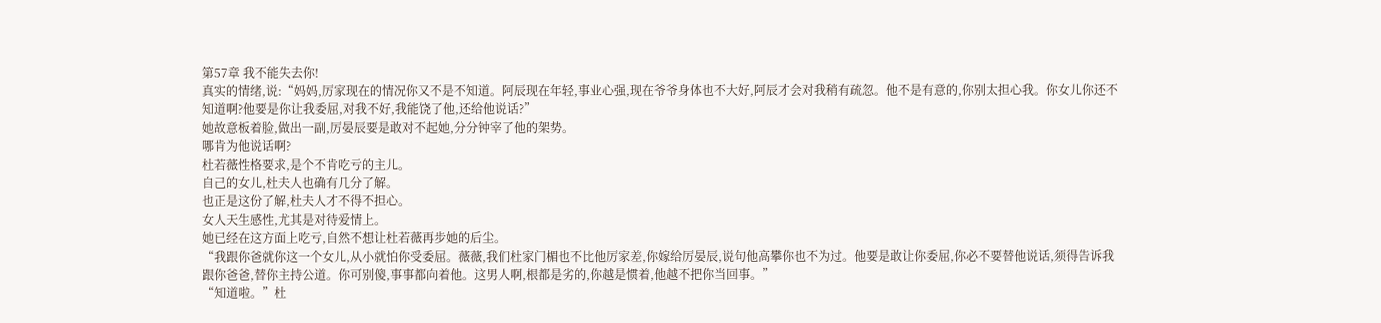第57章 我不能失去你!
真实的情绪,说:“妈妈,厉家现在的情况你又不是不知道。阿辰现在年轻,事业心强,现在爷爷身体也不大好,阿辰才会对我稍有疏忽。他不是有意的,你别太担心我。你女儿你还不知道啊?他要是你让我委屈,对我不好,我能饶了他,还给他说话?”
她故意板着脸,做出一副,厉晏辰要是敢对不起她,分分钟宰了他的架势。
哪肯为他说话啊?
杜若薇性格要求,是个不肯吃亏的主儿。
自己的女儿,杜夫人也确有几分了解。
也正是这份了解,杜夫人才不得不担心。
女人天生感性,尤其是对待爱情上。
她已经在这方面上吃亏,自然不想让杜若薇再步她的后尘。
“我跟你爸就你这一个女儿,从小就怕你受委屈。薇薇,我们杜家门楣也不比他厉家差,你嫁给厉晏辰,说句他高攀你也不为过。他要是敢让你委屈,你必不要替他说话,须得告诉我跟你爸爸,替你主持公道。你可别傻,事事都向着他。这男人啊,根都是劣的,你越是惯着,他越不把你当回事。”
“知道啦。”杜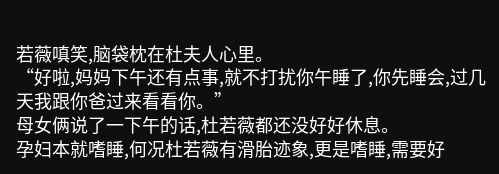若薇嗔笑,脑袋枕在杜夫人心里。
“好啦,妈妈下午还有点事,就不打扰你午睡了,你先睡会,过几天我跟你爸过来看看你。”
母女俩说了一下午的话,杜若薇都还没好好休息。
孕妇本就嗜睡,何况杜若薇有滑胎迹象,更是嗜睡,需要好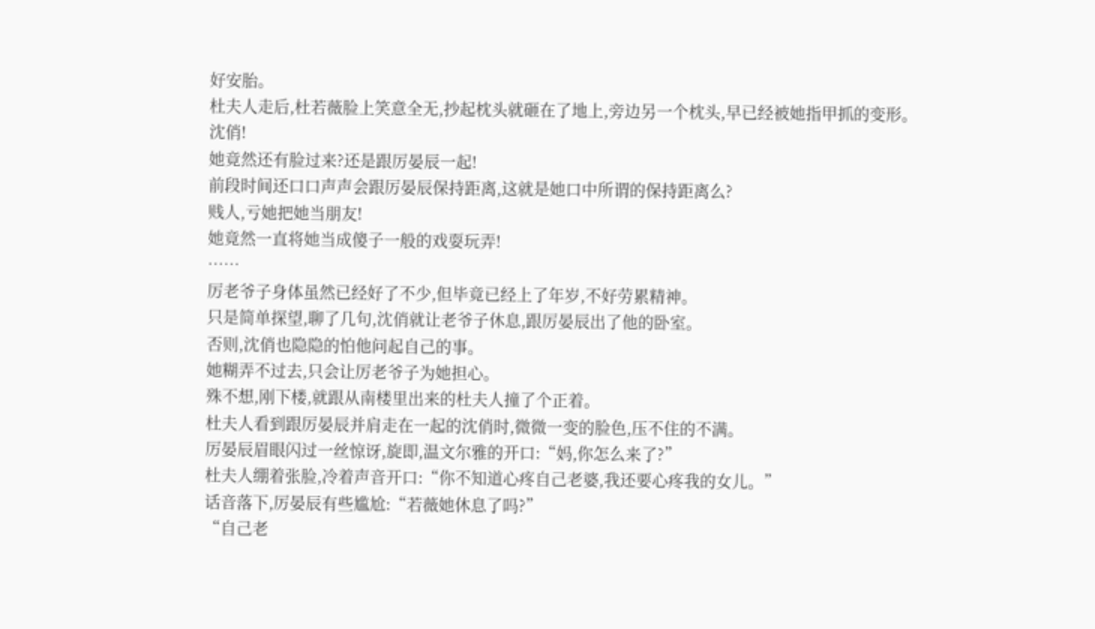好安胎。
杜夫人走后,杜若薇脸上笑意全无,抄起枕头就砸在了地上,旁边另一个枕头,早已经被她指甲抓的变形。
沈俏!
她竟然还有脸过来?还是跟厉晏辰一起!
前段时间还口口声声会跟厉晏辰保持距离,这就是她口中所谓的保持距离么?
贱人,亏她把她当朋友!
她竟然一直将她当成傻子一般的戏耍玩弄!
……
厉老爷子身体虽然已经好了不少,但毕竟已经上了年岁,不好劳累精神。
只是简单探望,聊了几句,沈俏就让老爷子休息,跟厉晏辰出了他的卧室。
否则,沈俏也隐隐的怕他问起自己的事。
她糊弄不过去,只会让厉老爷子为她担心。
殊不想,刚下楼,就跟从南楼里出来的杜夫人撞了个正着。
杜夫人看到跟厉晏辰并肩走在一起的沈俏时,微微一变的脸色,压不住的不满。
厉晏辰眉眼闪过一丝惊讶,旋即,温文尔雅的开口:“妈,你怎么来了?”
杜夫人绷着张脸,冷着声音开口:“你不知道心疼自己老婆,我还要心疼我的女儿。”
话音落下,厉晏辰有些尴尬:“若薇她休息了吗?”
“自己老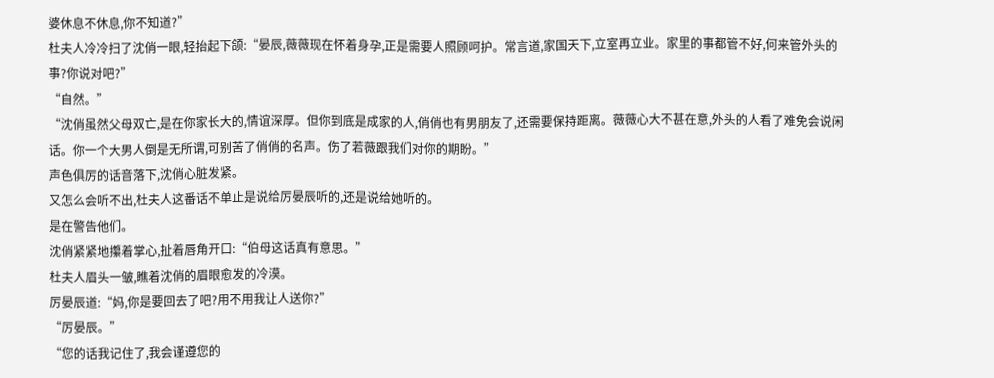婆休息不休息,你不知道?”
杜夫人冷冷扫了沈俏一眼,轻抬起下颌:“晏辰,薇薇现在怀着身孕,正是需要人照顾呵护。常言道,家国天下,立室再立业。家里的事都管不好,何来管外头的事?你说对吧?”
“自然。”
“沈俏虽然父母双亡,是在你家长大的,情谊深厚。但你到底是成家的人,俏俏也有男朋友了,还需要保持距离。薇薇心大不甚在意,外头的人看了难免会说闲话。你一个大男人倒是无所谓,可别苦了俏俏的名声。伤了若薇跟我们对你的期盼。”
声色俱厉的话音落下,沈俏心脏发紧。
又怎么会听不出,杜夫人这番话不单止是说给厉晏辰听的,还是说给她听的。
是在警告他们。
沈俏紧紧地攥着掌心,扯着唇角开口:“伯母这话真有意思。”
杜夫人眉头一皱,瞧着沈俏的眉眼愈发的冷漠。
厉晏辰道:“妈,你是要回去了吧?用不用我让人送你?”
“厉晏辰。”
“您的话我记住了,我会谨遵您的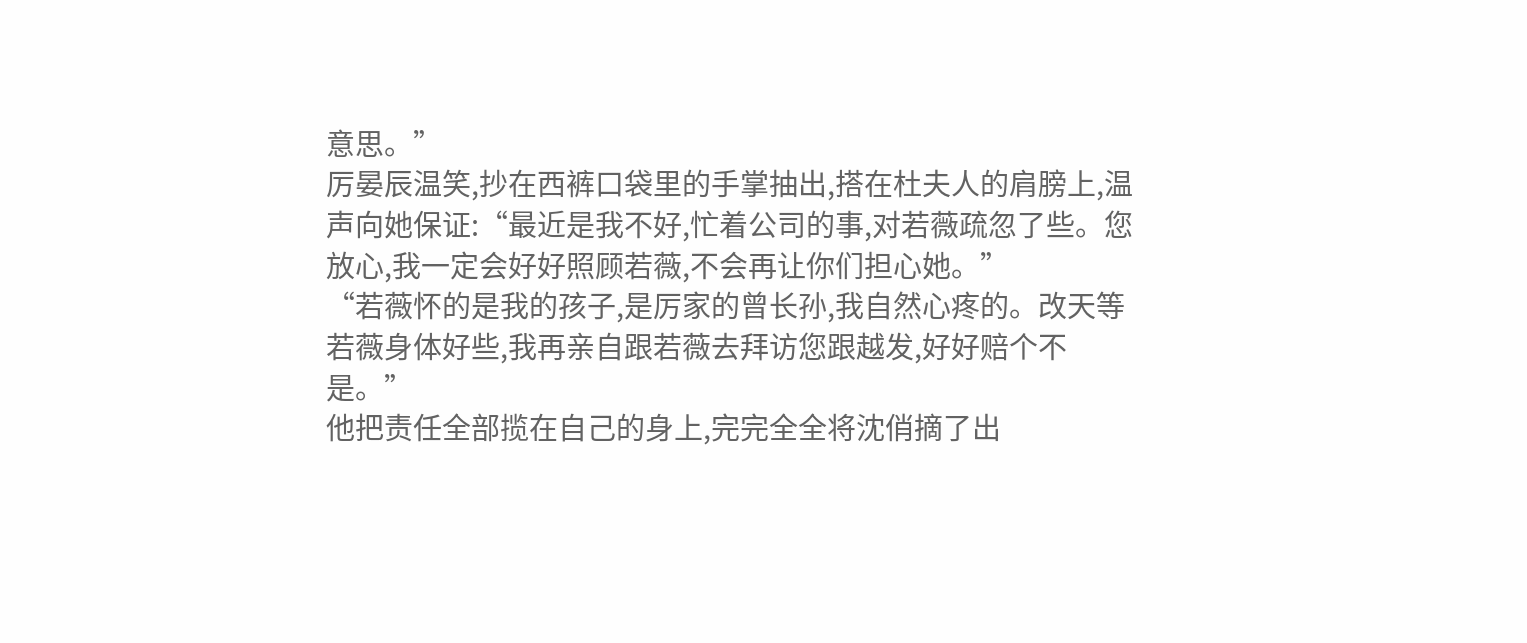意思。”
厉晏辰温笑,抄在西裤口袋里的手掌抽出,搭在杜夫人的肩膀上,温声向她保证:“最近是我不好,忙着公司的事,对若薇疏忽了些。您放心,我一定会好好照顾若薇,不会再让你们担心她。”
“若薇怀的是我的孩子,是厉家的曾长孙,我自然心疼的。改天等若薇身体好些,我再亲自跟若薇去拜访您跟越发,好好赔个不是。”
他把责任全部揽在自己的身上,完完全全将沈俏摘了出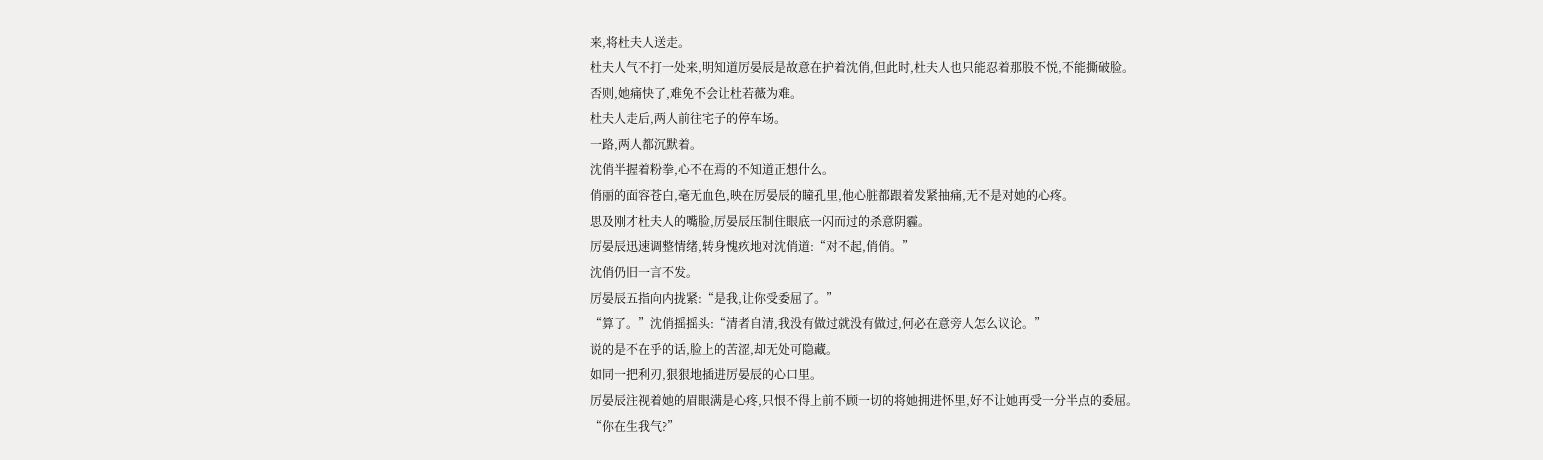来,将杜夫人送走。
杜夫人气不打一处来,明知道厉晏辰是故意在护着沈俏,但此时,杜夫人也只能忍着那股不悦,不能撕破脸。
否则,她痛快了,难免不会让杜若薇为难。
杜夫人走后,两人前往宅子的停车场。
一路,两人都沉默着。
沈俏半握着粉拳,心不在焉的不知道正想什么。
俏丽的面容苍白,毫无血色,映在厉晏辰的瞳孔里,他心脏都跟着发紧抽痛,无不是对她的心疼。
思及刚才杜夫人的嘴脸,厉晏辰压制住眼底一闪而过的杀意阴霾。
厉晏辰迅速调整情绪,转身愧疚地对沈俏道:“对不起,俏俏。”
沈俏仍旧一言不发。
厉晏辰五指向内拢紧:“是我,让你受委屈了。”
“算了。”沈俏摇摇头:“清者自清,我没有做过就没有做过,何必在意旁人怎么议论。”
说的是不在乎的话,脸上的苦涩,却无处可隐藏。
如同一把利刃,狠狠地插进厉晏辰的心口里。
厉晏辰注视着她的眉眼满是心疼,只恨不得上前不顾一切的将她拥进怀里,好不让她再受一分半点的委屈。
“你在生我气?”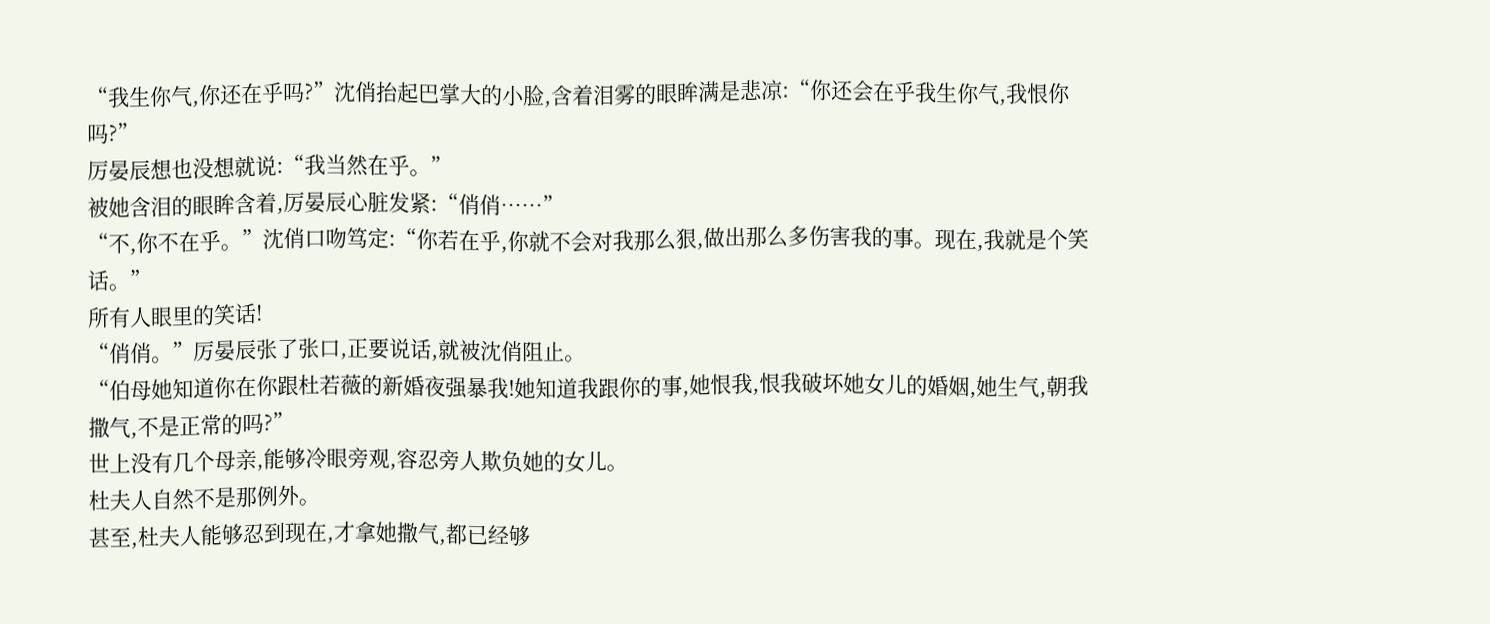“我生你气,你还在乎吗?”沈俏抬起巴掌大的小脸,含着泪雾的眼眸满是悲凉:“你还会在乎我生你气,我恨你吗?”
厉晏辰想也没想就说:“我当然在乎。”
被她含泪的眼眸含着,厉晏辰心脏发紧:“俏俏……”
“不,你不在乎。”沈俏口吻笃定:“你若在乎,你就不会对我那么狠,做出那么多伤害我的事。现在,我就是个笑话。”
所有人眼里的笑话!
“俏俏。”厉晏辰张了张口,正要说话,就被沈俏阻止。
“伯母她知道你在你跟杜若薇的新婚夜强暴我!她知道我跟你的事,她恨我,恨我破坏她女儿的婚姻,她生气,朝我撒气,不是正常的吗?”
世上没有几个母亲,能够冷眼旁观,容忍旁人欺负她的女儿。
杜夫人自然不是那例外。
甚至,杜夫人能够忍到现在,才拿她撒气,都已经够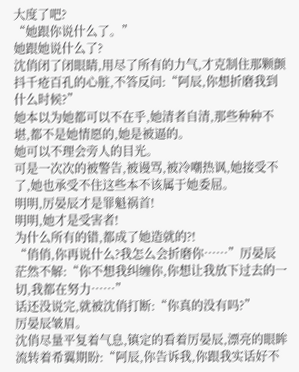大度了吧?
“她跟你说什么了。”
她跟她说什么了?
沈俏闭了闭眼睛,用尽了所有的力气,才克制住那颗颤抖千疮百孔的心脏,不答反问:“阿辰,你想折磨我到什么时候?”
她本以为她都可以不在乎,她清者自清,那些种种不堪,都不是她情愿的,她是被逼的。
她可以不理会旁人的目光。
可是一次次的被警告,被谩骂,被冷嘲热讽,她接受不了,她也承受不住这些本不该属于她委屈。
明明,厉晏辰才是罪魁祸首!
明明,她才是受害者!
为什么所有的错,都成了她造就的?!
“俏俏,你再说什么?我怎么会折磨你……”厉晏辰茫然不解:“你不想我纠缠你,你想让我放下过去的一切,我都在努力……”
话还没说完,就被沈俏打断:“你真的没有吗?”
厉晏辰皱眉。
沈俏尽量平复着气息,镇定的看着厉晏辰,漂亮的眼眸流转着希翼期盼:“阿辰,你告诉我,你跟我实话好不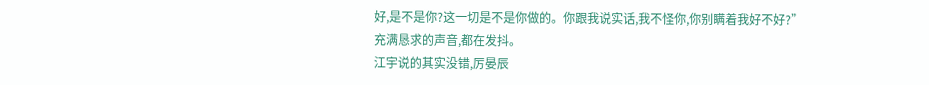好,是不是你?这一切是不是你做的。你跟我说实话,我不怪你,你别瞒着我好不好?”
充满恳求的声音,都在发抖。
江宇说的其实没错,厉晏辰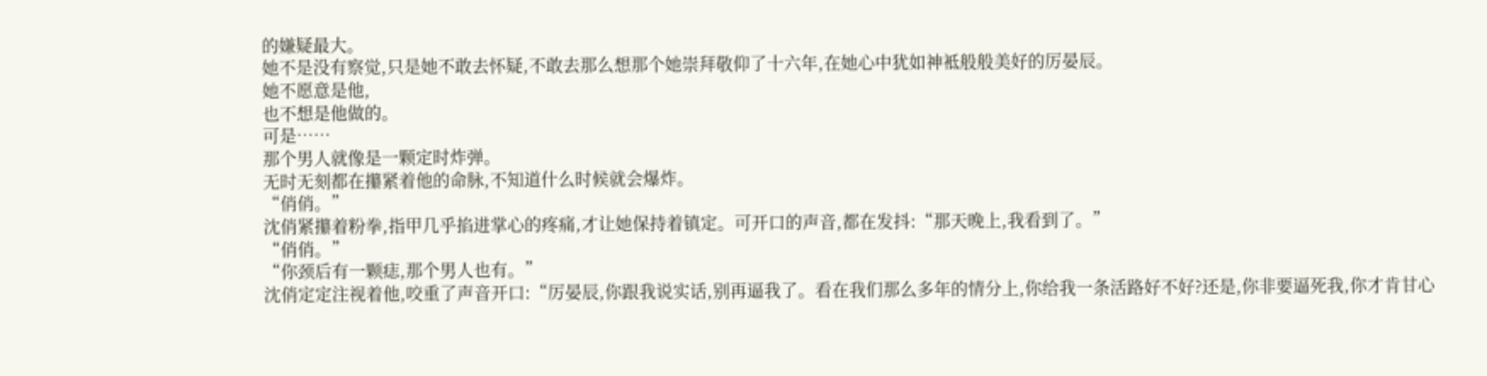的嫌疑最大。
她不是没有察觉,只是她不敢去怀疑,不敢去那么想那个她崇拜敬仰了十六年,在她心中犹如神袛般般美好的厉晏辰。
她不愿意是他,
也不想是他做的。
可是……
那个男人就像是一颗定时炸弹。
无时无刻都在攥紧着他的命脉,不知道什么时候就会爆炸。
“俏俏。”
沈俏紧攥着粉拳,指甲几乎掐进掌心的疼痛,才让她保持着镇定。可开口的声音,都在发抖:“那天晚上,我看到了。”
“俏俏。”
“你颈后有一颗痣,那个男人也有。”
沈俏定定注视着他,咬重了声音开口:“厉晏辰,你跟我说实话,别再逼我了。看在我们那么多年的情分上,你给我一条活路好不好?还是,你非要逼死我,你才肯甘心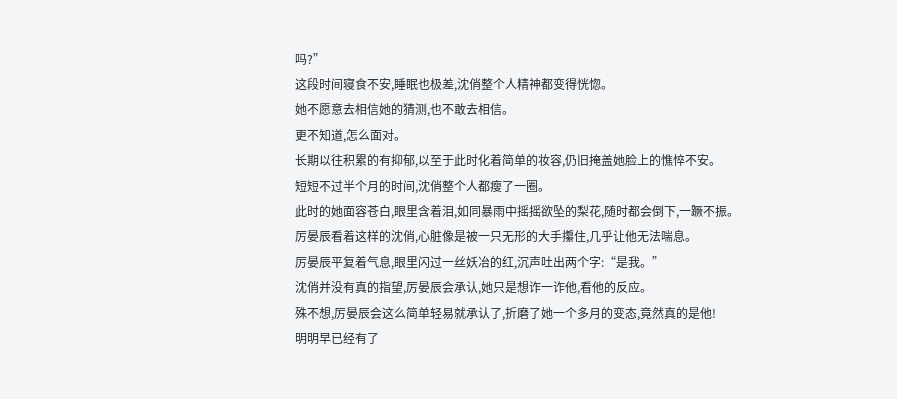吗?”
这段时间寝食不安,睡眠也极差,沈俏整个人精神都变得恍惚。
她不愿意去相信她的猜测,也不敢去相信。
更不知道,怎么面对。
长期以往积累的有抑郁,以至于此时化着简单的妆容,仍旧掩盖她脸上的憔悴不安。
短短不过半个月的时间,沈俏整个人都瘦了一圈。
此时的她面容苍白,眼里含着泪,如同暴雨中摇摇欲坠的梨花,随时都会倒下,一蹶不振。
厉晏辰看着这样的沈俏,心脏像是被一只无形的大手攥住,几乎让他无法喘息。
厉晏辰平复着气息,眼里闪过一丝妖冶的红,沉声吐出两个字:“是我。”
沈俏并没有真的指望,厉晏辰会承认,她只是想诈一诈他,看他的反应。
殊不想,厉晏辰会这么简单轻易就承认了,折磨了她一个多月的变态,竟然真的是他!
明明早已经有了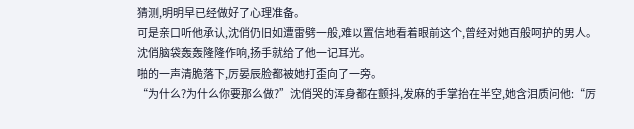猜测,明明早已经做好了心理准备。
可是亲口听他承认,沈俏仍旧如遭雷劈一般,难以置信地看着眼前这个,曾经对她百般呵护的男人。
沈俏脑袋轰轰隆隆作响,扬手就给了他一记耳光。
啪的一声清脆落下,厉晏辰脸都被她打歪向了一旁。
“为什么?为什么你要那么做?”沈俏哭的浑身都在颤抖,发麻的手掌抬在半空,她含泪质问他:“厉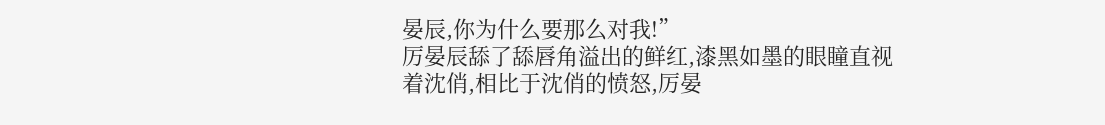晏辰,你为什么要那么对我!”
厉晏辰舔了舔唇角溢出的鲜红,漆黑如墨的眼瞳直视着沈俏,相比于沈俏的愤怒,厉晏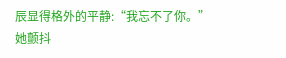辰显得格外的平静:“我忘不了你。”
她颤抖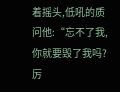着摇头,低吼的质问他:“忘不了我,你就要毁了我吗?厉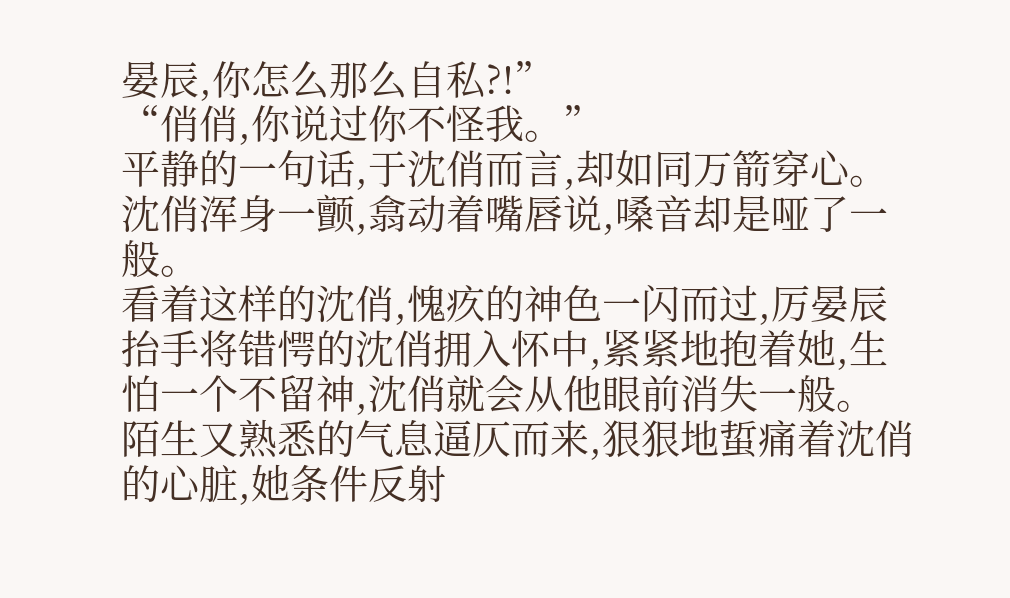晏辰,你怎么那么自私?!”
“俏俏,你说过你不怪我。”
平静的一句话,于沈俏而言,却如同万箭穿心。
沈俏浑身一颤,翕动着嘴唇说,嗓音却是哑了一般。
看着这样的沈俏,愧疚的神色一闪而过,厉晏辰抬手将错愕的沈俏拥入怀中,紧紧地抱着她,生怕一个不留神,沈俏就会从他眼前消失一般。
陌生又熟悉的气息逼仄而来,狠狠地蜇痛着沈俏的心脏,她条件反射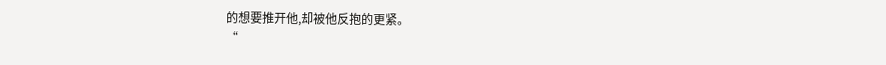的想要推开他,却被他反抱的更紧。
“